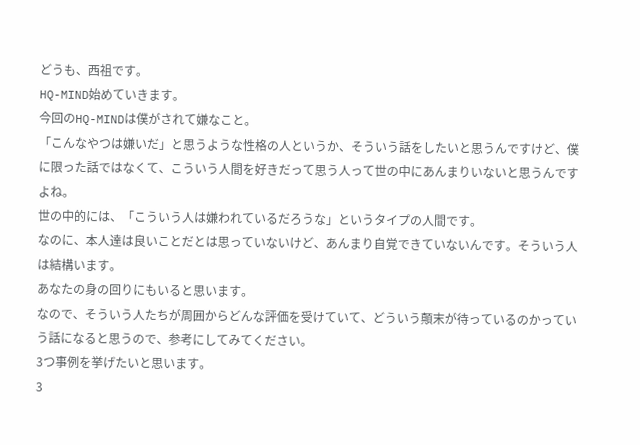どうも、西祖です。
HQ-MIND始めていきます。
今回のHQ-MINDは僕がされて嫌なこと。
「こんなやつは嫌いだ」と思うような性格の人というか、そういう話をしたいと思うんですけど、僕に限った話ではなくて、こういう人間を好きだって思う人って世の中にあんまりいないと思うんですよね。
世の中的には、「こういう人は嫌われているだろうな」というタイプの人間です。
なのに、本人達は良いことだとは思っていないけど、あんまり自覚できていないんです。そういう人は結構います。
あなたの身の回りにもいると思います。
なので、そういう人たちが周囲からどんな評価を受けていて、どういう顛末が待っているのかっていう話になると思うので、参考にしてみてください。
3つ事例を挙げたいと思います。
3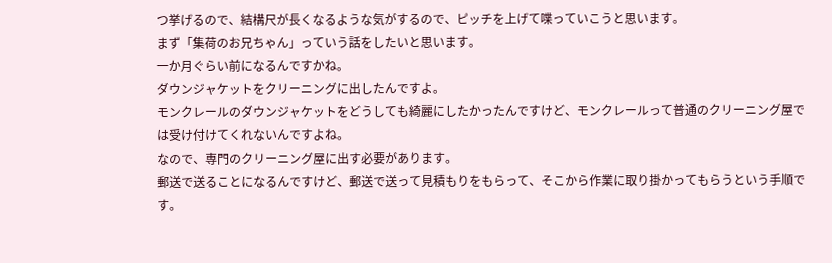つ挙げるので、結構尺が長くなるような気がするので、ピッチを上げて喋っていこうと思います。
まず「集荷のお兄ちゃん」っていう話をしたいと思います。
一か月ぐらい前になるんですかね。
ダウンジャケットをクリーニングに出したんですよ。
モンクレールのダウンジャケットをどうしても綺麗にしたかったんですけど、モンクレールって普通のクリーニング屋では受け付けてくれないんですよね。
なので、専門のクリーニング屋に出す必要があります。
郵送で送ることになるんですけど、郵送で送って見積もりをもらって、そこから作業に取り掛かってもらうという手順です。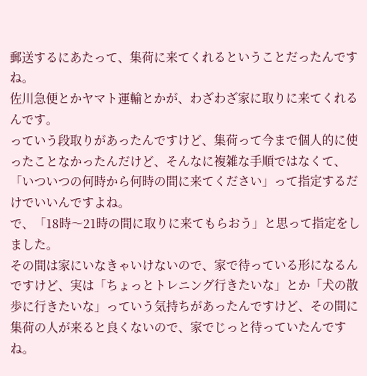郵送するにあたって、集荷に来てくれるということだったんですね。
佐川急便とかヤマト運輸とかが、わざわざ家に取りに来てくれるんです。
っていう段取りがあったんですけど、集荷って今まで個人的に使ったことなかったんだけど、そんなに複雑な手順ではなくて、「いついつの何時から何時の間に来てください」って指定するだけでいいんですよね。
で、「18時〜21時の間に取りに来てもらおう」と思って指定をしました。
その間は家にいなきゃいけないので、家で待っている形になるんですけど、実は「ちょっとトレニング行きたいな」とか「犬の散歩に行きたいな」っていう気持ちがあったんですけど、その間に集荷の人が来ると良くないので、家でじっと待っていたんですね。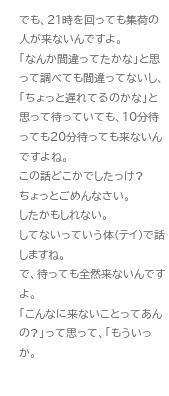でも、21時を回っても集荷の人が来ないんですよ。
「なんか間違ってたかな」と思って調べても間違ってないし、「ちょっと遅れてるのかな」と思って待っていても、10分待っても20分待っても来ないんですよね。
この話どこかでしたっけ?
ちょっとごめんなさい。
したかもしれない。
してないっていう体(テイ)で話しますね。
で、待っても全然来ないんですよ。
「こんなに来ないことってあんの?」って思って、「もういっか。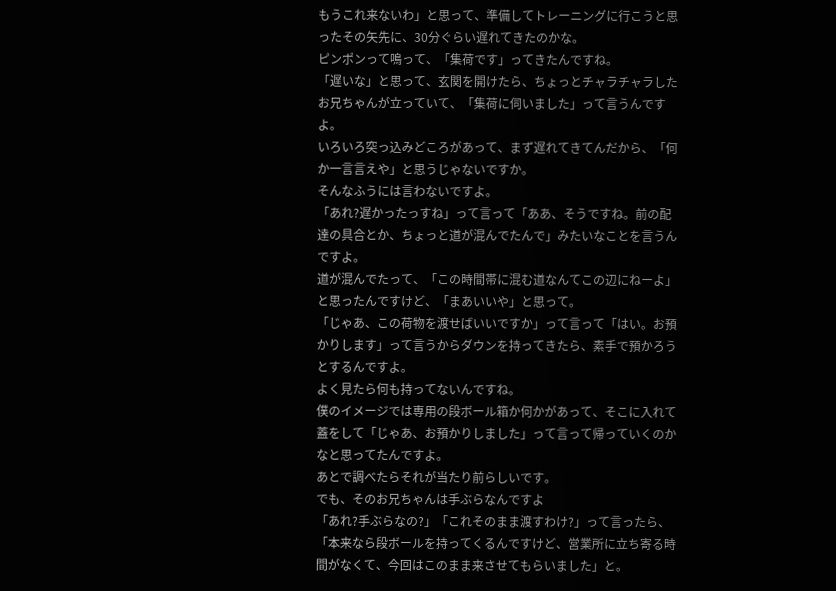もうこれ来ないわ」と思って、準備してトレーニングに行こうと思ったその矢先に、30分ぐらい遅れてきたのかな。
ピンポンって鳴って、「集荷です」ってきたんですね。
「遅いな」と思って、玄関を開けたら、ちょっとチャラチャラしたお兄ちゃんが立っていて、「集荷に伺いました」って言うんですよ。
いろいろ突っ込みどころがあって、まず遅れてきてんだから、「何か一言言えや」と思うじゃないですか。
そんなふうには言わないですよ。
「あれ?遅かったっすね」って言って「ああ、そうですね。前の配達の具合とか、ちょっと道が混んでたんで」みたいなことを言うんですよ。
道が混んでたって、「この時間帯に混む道なんてこの辺にねーよ」と思ったんですけど、「まあいいや」と思って。
「じゃあ、この荷物を渡せばいいですか」って言って「はい。お預かりします」って言うからダウンを持ってきたら、素手で預かろうとするんですよ。
よく見たら何も持ってないんですね。
僕のイメージでは専用の段ボール箱か何かがあって、そこに入れて蓋をして「じゃあ、お預かりしました」って言って帰っていくのかなと思ってたんですよ。
あとで調べたらそれが当たり前らしいです。
でも、そのお兄ちゃんは手ぶらなんですよ
「あれ?手ぶらなの?」「これそのまま渡すわけ?」って言ったら、「本来なら段ボールを持ってくるんですけど、営業所に立ち寄る時間がなくて、今回はこのまま来させてもらいました」と。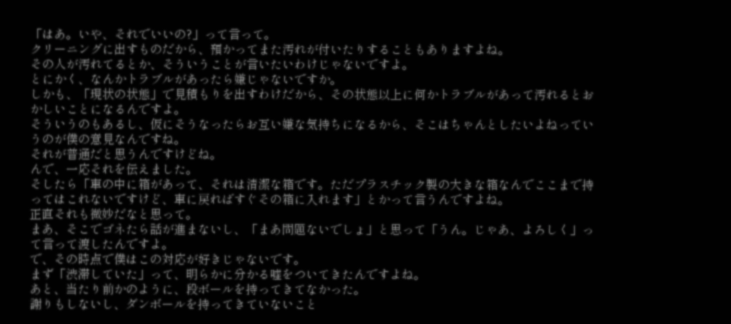「はあ。いや、それでいいの?」って言って。
クリーニングに出すものだから、預かってまた汚れが付いたりすることもありますよね。
その人が汚れてるとか、そういうことが言いたいわけじゃないですよ。
とにかく、なんかトラブルがあったら嫌じゃないですか。
しかも、「現状の状態」で見積もりを出すわけだから、その状態以上に何かトラブルがあって汚れるとおかしいことになるんですよ。
そういうのもあるし、仮にそうなったらお互い嫌な気持ちになるから、そこはちゃんとしたいよねっていうのが僕の意見なんですね。
それが普通だと思うんですけどね。
んで、一応それを伝えました。
そしたら「車の中に箱があって、それは清潔な箱です。ただプラスチック製の大きな箱なんでここまで持ってはこれないですけど、車に戻ればすぐその箱に入れます」とかって言うんですよね。
正直それも微妙だなと思って。
まあ、そこでゴネたら話が進まないし、「まあ問題ないでしょ」と思って「うん。じゃあ、よろしく」って言って渡したんですよ。
で、その時点で僕はこの対応が好きじゃないです。
まず「渋滞していた」って、明らかに分かる嘘をついてきたんですよね。
あと、当たり前かのように、段ボールを持ってきてなかった。
謝りもしないし、ダンボールを持ってきていないこと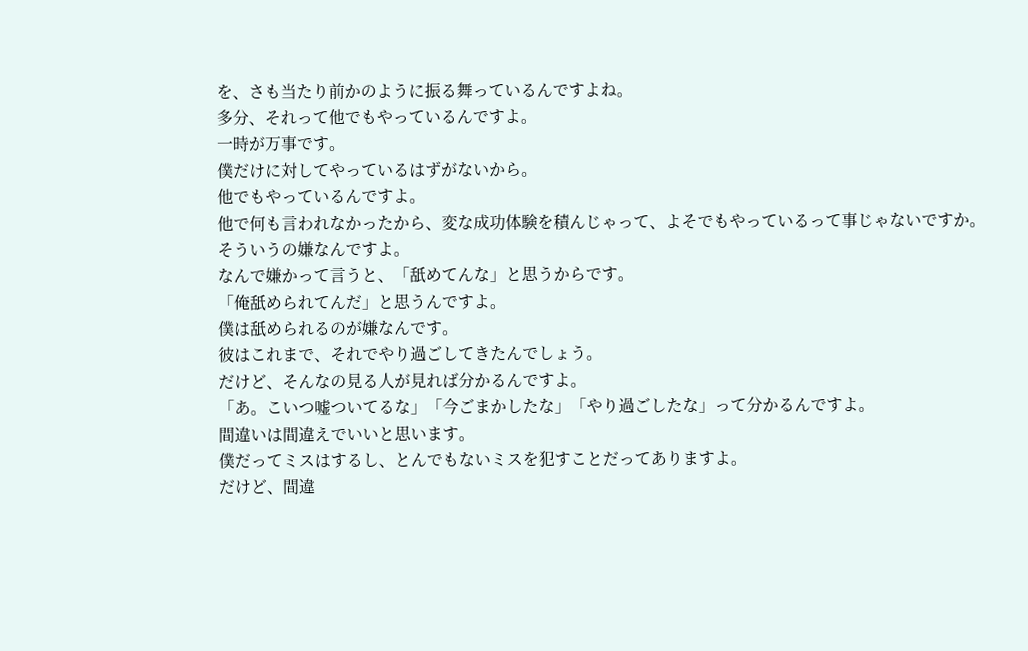を、さも当たり前かのように振る舞っているんですよね。
多分、それって他でもやっているんですよ。
一時が万事です。
僕だけに対してやっているはずがないから。
他でもやっているんですよ。
他で何も言われなかったから、変な成功体験を積んじゃって、よそでもやっているって事じゃないですか。
そういうの嫌なんですよ。
なんで嫌かって言うと、「舐めてんな」と思うからです。
「俺舐められてんだ」と思うんですよ。
僕は舐められるのが嫌なんです。
彼はこれまで、それでやり過ごしてきたんでしょう。
だけど、そんなの見る人が見れば分かるんですよ。
「あ。こいつ嘘ついてるな」「今ごまかしたな」「やり過ごしたな」って分かるんですよ。
間違いは間違えでいいと思います。
僕だってミスはするし、とんでもないミスを犯すことだってありますよ。
だけど、間違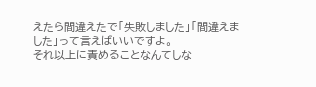えたら間違えたで「失敗しました」「間違えました」って言えばいいですよ。
それ以上に責めることなんてしな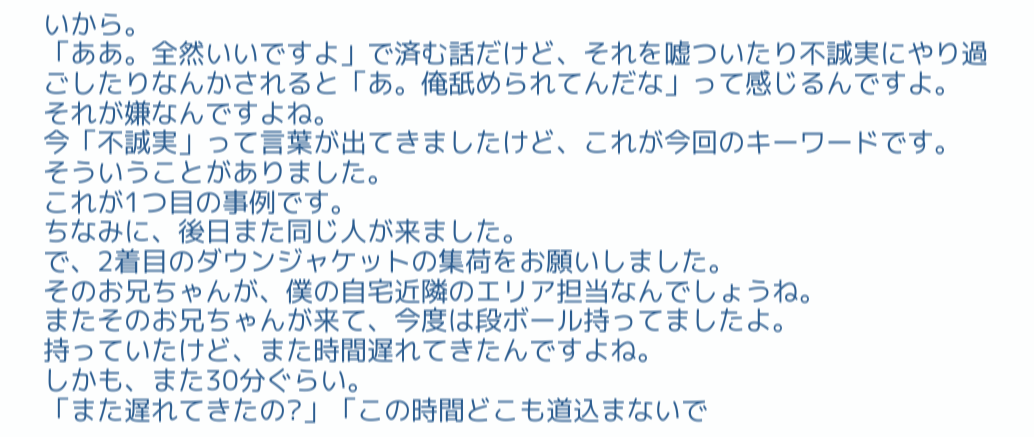いから。
「ああ。全然いいですよ」で済む話だけど、それを嘘ついたり不誠実にやり過ごしたりなんかされると「あ。俺舐められてんだな」って感じるんですよ。
それが嫌なんですよね。
今「不誠実」って言葉が出てきましたけど、これが今回のキーワードです。
そういうことがありました。
これが1つ目の事例です。
ちなみに、後日また同じ人が来ました。
で、2着目のダウンジャケットの集荷をお願いしました。
そのお兄ちゃんが、僕の自宅近隣のエリア担当なんでしょうね。
またそのお兄ちゃんが来て、今度は段ボール持ってましたよ。
持っていたけど、また時間遅れてきたんですよね。
しかも、また30分ぐらい。
「また遅れてきたの?」「この時間どこも道込まないで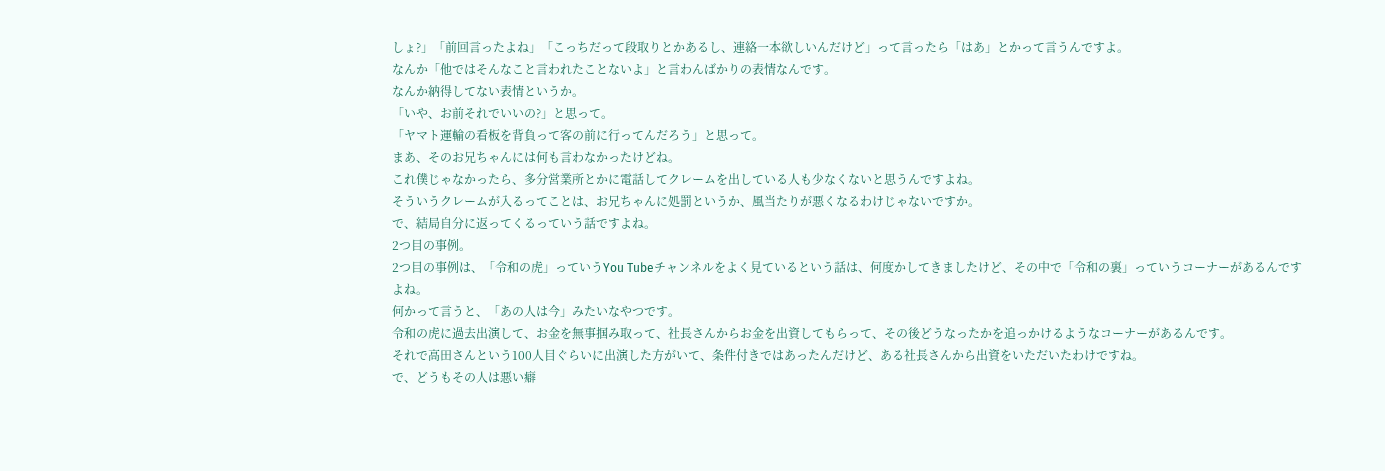しょ?」「前回言ったよね」「こっちだって段取りとかあるし、連絡一本欲しいんだけど」って言ったら「はあ」とかって言うんですよ。
なんか「他ではそんなこと言われたことないよ」と言わんばかりの表情なんです。
なんか納得してない表情というか。
「いや、お前それでいいの?」と思って。
「ヤマト運輸の看板を背負って客の前に行ってんだろう」と思って。
まあ、そのお兄ちゃんには何も言わなかったけどね。
これ僕じゃなかったら、多分営業所とかに電話してクレームを出している人も少なくないと思うんですよね。
そういうクレームが入るってことは、お兄ちゃんに処罰というか、風当たりが悪くなるわけじゃないですか。
で、結局自分に返ってくるっていう話ですよね。
2つ目の事例。
2つ目の事例は、「令和の虎」っていうYou Tubeチャンネルをよく見ているという話は、何度かしてきましたけど、その中で「令和の裏」っていうコーナーがあるんですよね。
何かって言うと、「あの人は今」みたいなやつです。
令和の虎に過去出演して、お金を無事掴み取って、社長さんからお金を出資してもらって、その後どうなったかを追っかけるようなコーナーがあるんです。
それで高田さんという100人目ぐらいに出演した方がいて、条件付きではあったんだけど、ある社長さんから出資をいただいたわけですね。
で、どうもその人は悪い癖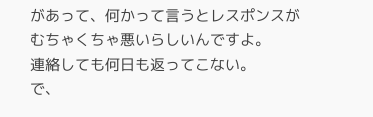があって、何かって言うとレスポンスがむちゃくちゃ悪いらしいんですよ。
連絡しても何日も返ってこない。
で、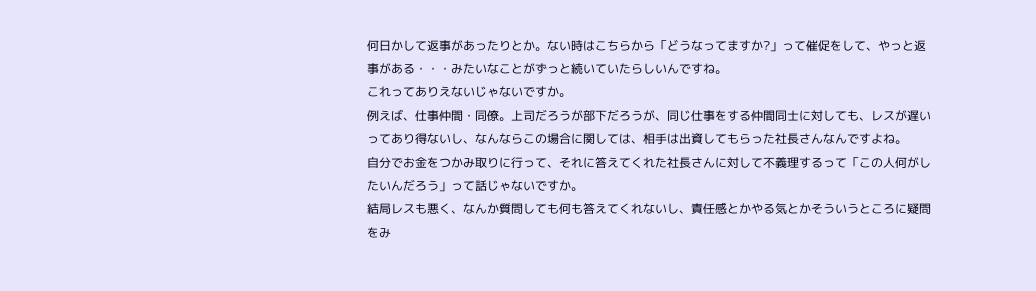何日かして返事があったりとか。ない時はこちらから「どうなってますか?」って催促をして、やっと返事がある・・・みたいなことがずっと続いていたらしいんですね。
これってありえないじゃないですか。
例えば、仕事仲間・同僚。上司だろうが部下だろうが、同じ仕事をする仲間同士に対しても、レスが遅いってあり得ないし、なんならこの場合に関しては、相手は出資してもらった社長さんなんですよね。
自分でお金をつかみ取りに行って、それに答えてくれた社長さんに対して不義理するって「この人何がしたいんだろう」って話じゃないですか。
結局レスも悪く、なんか質問しても何も答えてくれないし、責任感とかやる気とかそういうところに疑問をみ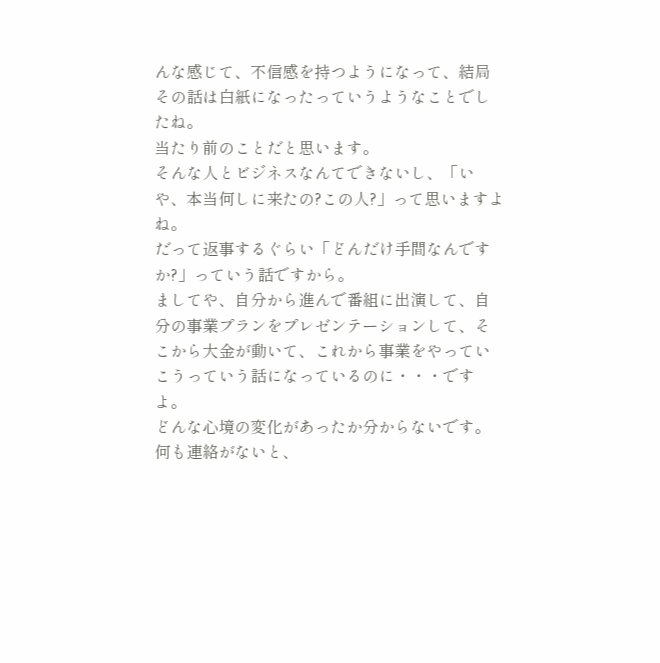んな感じて、不信感を持つようになって、結局その話は白紙になったっていうようなことでしたね。
当たり前のことだと思います。
そんな人とビジネスなんてできないし、「いや、本当何しに来たの?この人?」って思いますよね。
だって返事するぐらい「どんだけ手間なんですか?」っていう話ですから。
ましてや、自分から進んで番組に出演して、自分の事業プランをプレゼンテーションして、そこから大金が動いて、これから事業をやっていこうっていう話になっているのに・・・ですよ。
どんな心境の変化があったか分からないです。
何も連絡がないと、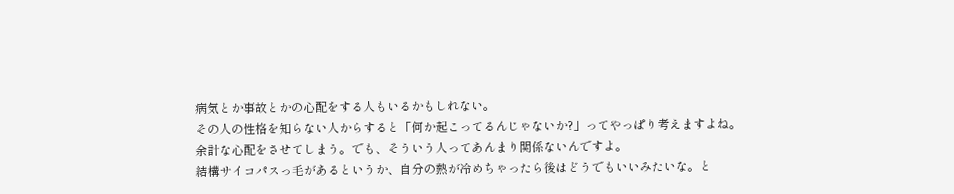病気とか事故とかの心配をする人もいるかもしれない。
その人の性格を知らない人からすると「何か起こってるんじゃないか?」ってやっぱり考えますよね。
余計な心配をさせてしまう。でも、そういう人ってあんまり関係ないんですよ。
結構サイコパスっ毛があるというか、自分の熱が冷めちゃったら後はどうでもいいみたいな。と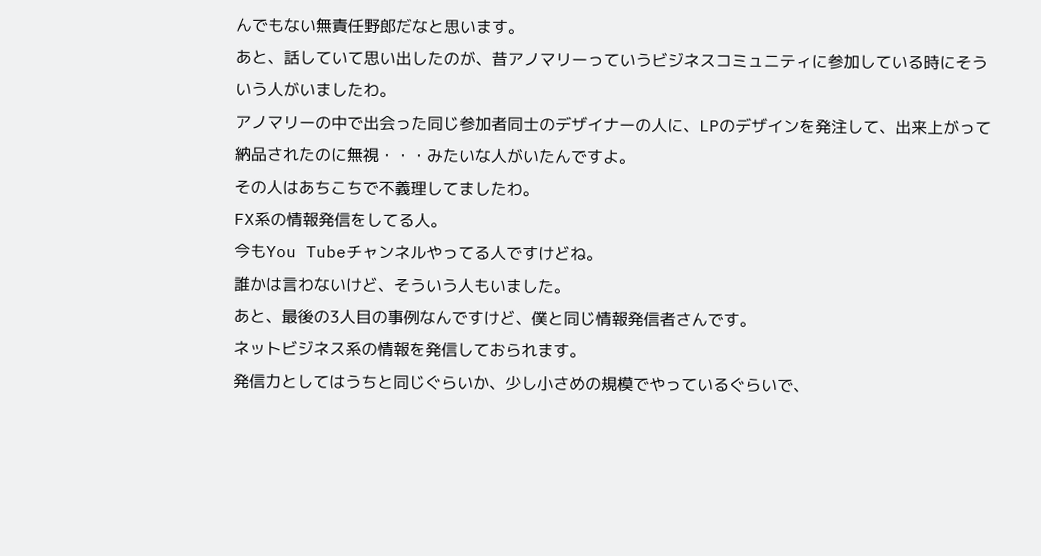んでもない無責任野郎だなと思います。
あと、話していて思い出したのが、昔アノマリーっていうビジネスコミュニティに参加している時にそういう人がいましたわ。
アノマリーの中で出会った同じ参加者同士のデザイナーの人に、LPのデザインを発注して、出来上がって納品されたのに無視・・・みたいな人がいたんですよ。
その人はあちこちで不義理してましたわ。
FX系の情報発信をしてる人。
今もYou Tubeチャンネルやってる人ですけどね。
誰かは言わないけど、そういう人もいました。
あと、最後の3人目の事例なんですけど、僕と同じ情報発信者さんです。
ネットビジネス系の情報を発信しておられます。
発信力としてはうちと同じぐらいか、少し小さめの規模でやっているぐらいで、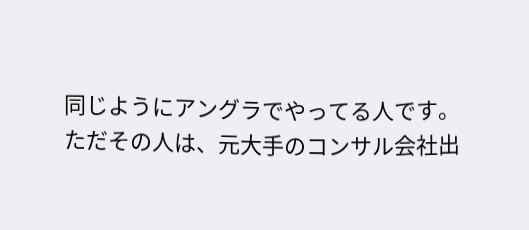同じようにアングラでやってる人です。
ただその人は、元大手のコンサル会社出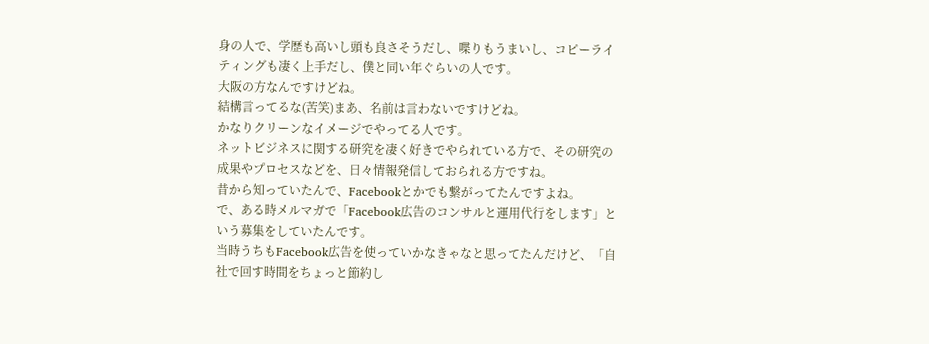身の人で、学歴も高いし頭も良さそうだし、喋りもうまいし、コピーライティングも凄く上手だし、僕と同い年ぐらいの人です。
大阪の方なんですけどね。
結構言ってるな(苦笑)まあ、名前は言わないですけどね。
かなりクリーンなイメージでやってる人です。
ネットビジネスに関する研究を凄く好きでやられている方で、その研究の成果やプロセスなどを、日々情報発信しておられる方ですね。
昔から知っていたんで、Facebookとかでも繋がってたんですよね。
で、ある時メルマガで「Facebook広告のコンサルと運用代行をします」という募集をしていたんです。
当時うちもFacebook広告を使っていかなきゃなと思ってたんだけど、「自社で回す時間をちょっと節約し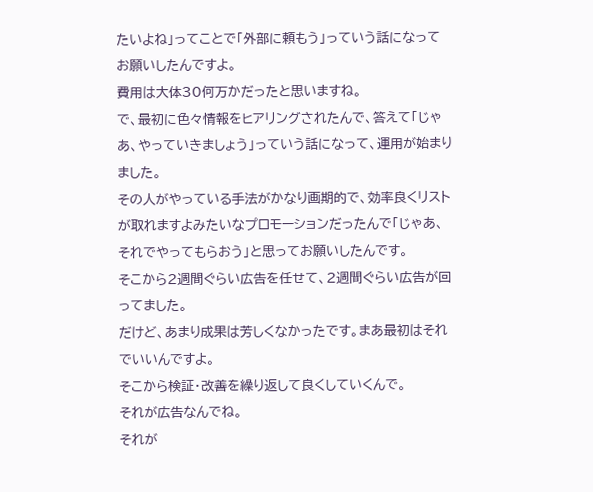たいよね」ってことで「外部に頼もう」っていう話になってお願いしたんですよ。
費用は大体30何万かだったと思いますね。
で、最初に色々情報をヒアリングされたんで、答えて「じゃあ、やっていきましょう」っていう話になって、運用が始まりました。
その人がやっている手法がかなり画期的で、効率良くリストが取れますよみたいなプロモーションだったんで「じゃあ、それでやってもらおう」と思ってお願いしたんです。
そこから2週間ぐらい広告を任せて、2週間ぐらい広告が回ってました。
だけど、あまり成果は芳しくなかったです。まあ最初はそれでいいんですよ。
そこから検証・改善を繰り返して良くしていくんで。
それが広告なんでね。
それが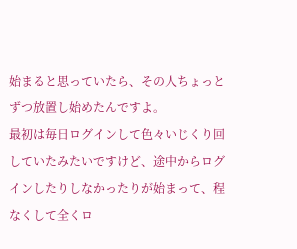始まると思っていたら、その人ちょっとずつ放置し始めたんですよ。
最初は毎日ログインして色々いじくり回していたみたいですけど、途中からログインしたりしなかったりが始まって、程なくして全くロ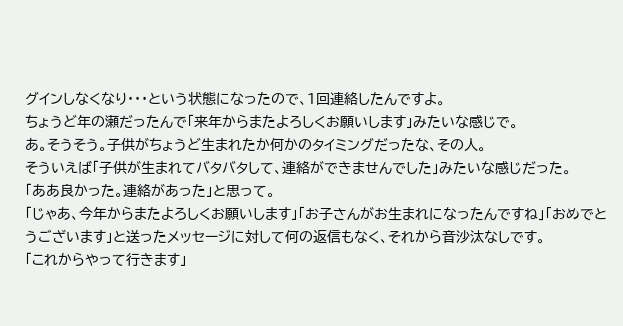グインしなくなり・・・という状態になったので、1回連絡したんですよ。
ちょうど年の瀬だったんで「来年からまたよろしくお願いします」みたいな感じで。
あ。そうそう。子供がちょうど生まれたか何かのタイミングだったな、その人。
そういえば「子供が生まれてバタバタして、連絡ができませんでした」みたいな感じだった。
「ああ良かった。連絡があった」と思って。
「じゃあ、今年からまたよろしくお願いします」「お子さんがお生まれになったんですね」「おめでとうございます」と送ったメッセージに対して何の返信もなく、それから音沙汰なしです。
「これからやって行きます」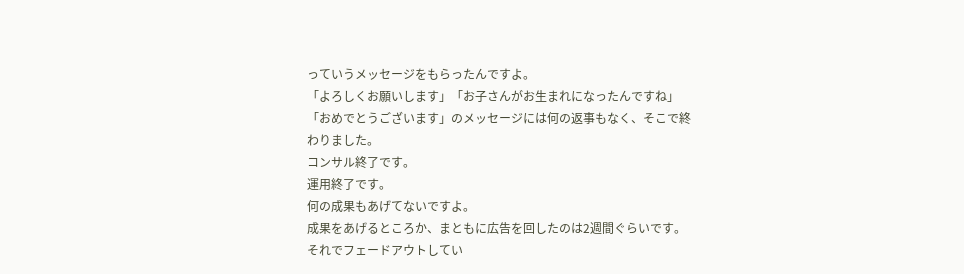っていうメッセージをもらったんですよ。
「よろしくお願いします」「お子さんがお生まれになったんですね」「おめでとうございます」のメッセージには何の返事もなく、そこで終わりました。
コンサル終了です。
運用終了です。
何の成果もあげてないですよ。
成果をあげるところか、まともに広告を回したのは2週間ぐらいです。
それでフェードアウトしてい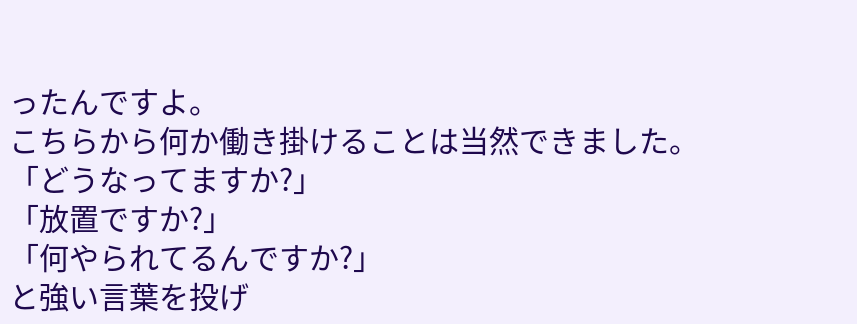ったんですよ。
こちらから何か働き掛けることは当然できました。
「どうなってますか?」
「放置ですか?」
「何やられてるんですか?」
と強い言葉を投げ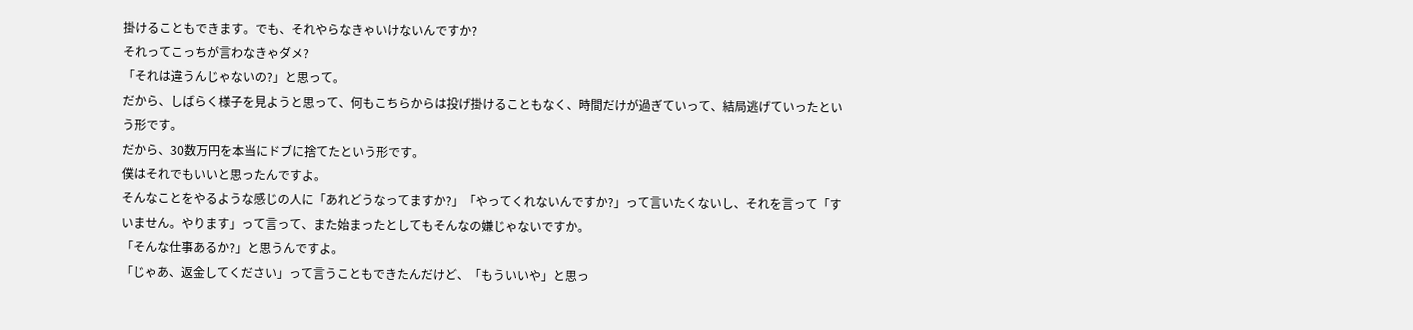掛けることもできます。でも、それやらなきゃいけないんですか?
それってこっちが言わなきゃダメ?
「それは違うんじゃないの?」と思って。
だから、しばらく様子を見ようと思って、何もこちらからは投げ掛けることもなく、時間だけが過ぎていって、結局逃げていったという形です。
だから、30数万円を本当にドブに捨てたという形です。
僕はそれでもいいと思ったんですよ。
そんなことをやるような感じの人に「あれどうなってますか?」「やってくれないんですか?」って言いたくないし、それを言って「すいません。やります」って言って、また始まったとしてもそんなの嫌じゃないですか。
「そんな仕事あるか?」と思うんですよ。
「じゃあ、返金してください」って言うこともできたんだけど、「もういいや」と思っ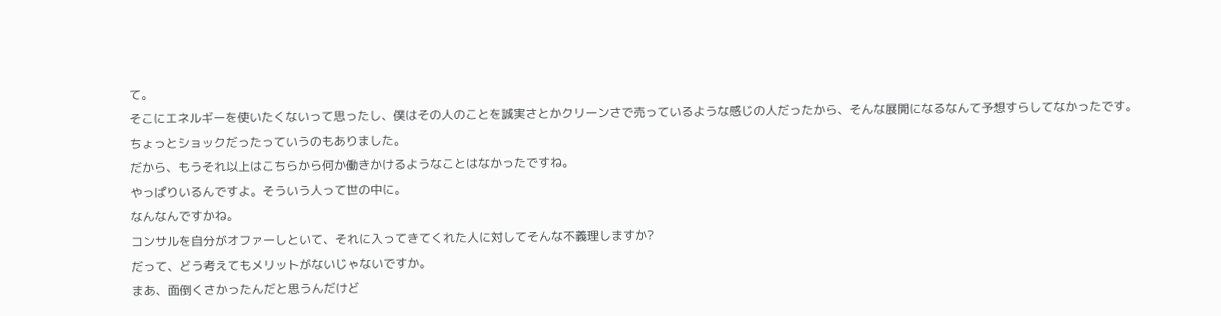て。
そこにエネルギーを使いたくないって思ったし、僕はその人のことを誠実さとかクリーンさで売っているような感じの人だったから、そんな展開になるなんて予想すらしてなかったです。
ちょっとショックだったっていうのもありました。
だから、もうそれ以上はこちらから何か働きかけるようなことはなかったですね。
やっぱりいるんですよ。そういう人って世の中に。
なんなんですかね。
コンサルを自分がオファーしといて、それに入ってきてくれた人に対してそんな不義理しますか?
だって、どう考えてもメリットがないじゃないですか。
まあ、面倒くさかったんだと思うんだけど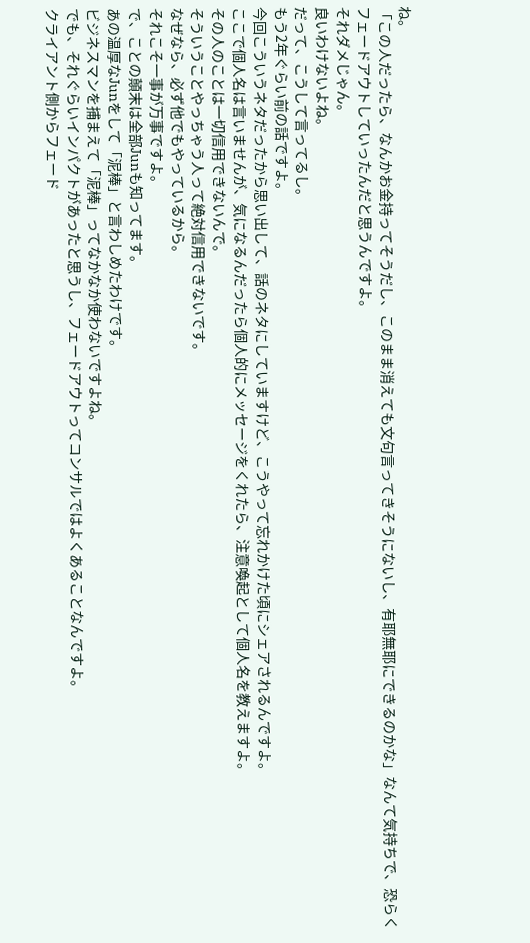ね。
「この人だったら、なんかお金持ってそうだし、このまま消えても文句言ってきそうにないし、有耶無耶にできるのかな」なんて気持ちで、恐らくフェードアウトしていったんだと思うんですよ。
それダメじゃん。
良いわけないよね。
だって、こうして言ってるし。
もう2年ぐらい前の話ですよ。
今回こういうネタだったから思い出して、話のネタにしていますけど、こうやって忘れかけた頃にシェアされるんですよ。
ここで個人名は言いませんが、気になるんだったら個人的にメッセージをくれたら、注意喚起として個人名を教えますよ。
その人のことは一切信用できないんで。
そういうことやっちゃう人って絶対信用できないです。
なぜなら、必ず他でもやっているから。
それこそ一事が万事ですよ。
で、ことの顛末は全部Junも知ってます。
あの温厚なJunをして「泥棒」と言わしめたわけです。
ビジネスマンを捕まえて「泥棒」ってなかなか使わないですよね。
でも、それぐらいインパクトがあったと思うし、フェードアウトってコンサルではよくあることなんですよ。
クライアント側からフェード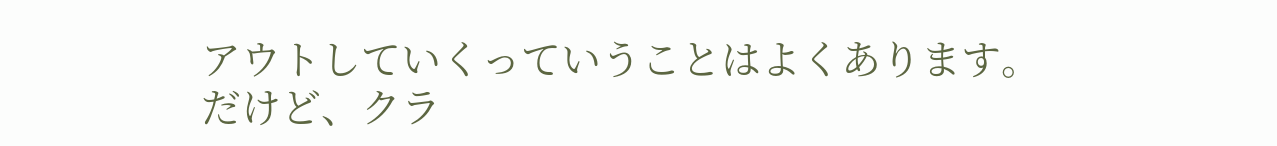アウトしていくっていうことはよくあります。
だけど、クラ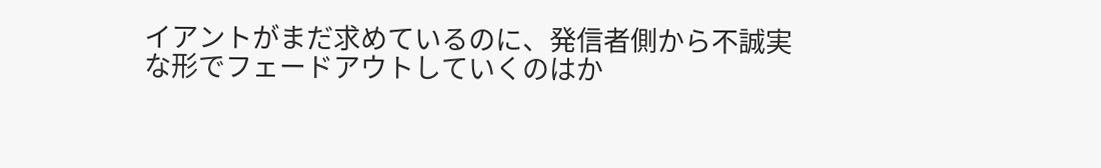イアントがまだ求めているのに、発信者側から不誠実な形でフェードアウトしていくのはか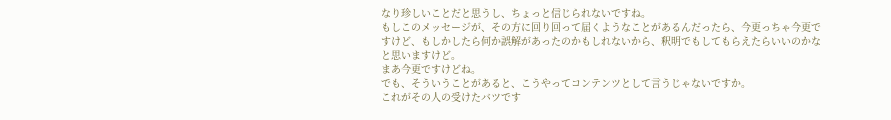なり珍しいことだと思うし、ちょっと信じられないですね。
もしこのメッセージが、その方に回り回って届くようなことがあるんだったら、今更っちゃ今更ですけど、もしかしたら何か誤解があったのかもしれないから、釈明でもしてもらえたらいいのかなと思いますけど。
まあ今更ですけどね。
でも、そういうことがあると、こうやってコンテンツとして言うじゃないですか。
これがその人の受けたバツです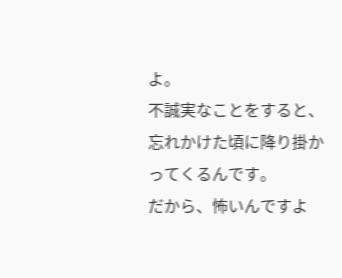よ。
不誠実なことをすると、忘れかけた頃に降り掛かってくるんです。
だから、怖いんですよ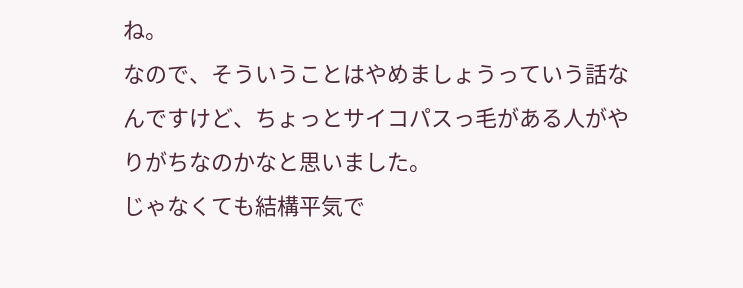ね。
なので、そういうことはやめましょうっていう話なんですけど、ちょっとサイコパスっ毛がある人がやりがちなのかなと思いました。
じゃなくても結構平気で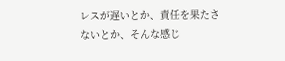レスが遅いとか、責任を果たさないとか、そんな感じ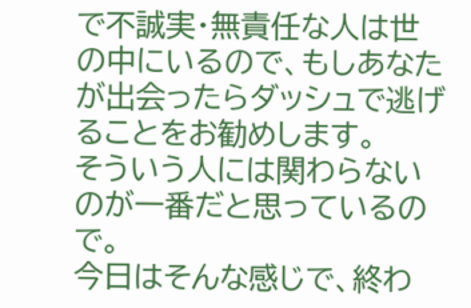で不誠実・無責任な人は世の中にいるので、もしあなたが出会ったらダッシュで逃げることをお勧めします。
そういう人には関わらないのが一番だと思っているので。
今日はそんな感じで、終わ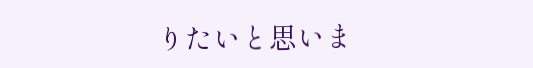りたいと思いま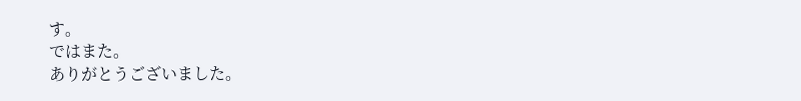す。
ではまた。
ありがとうございました。